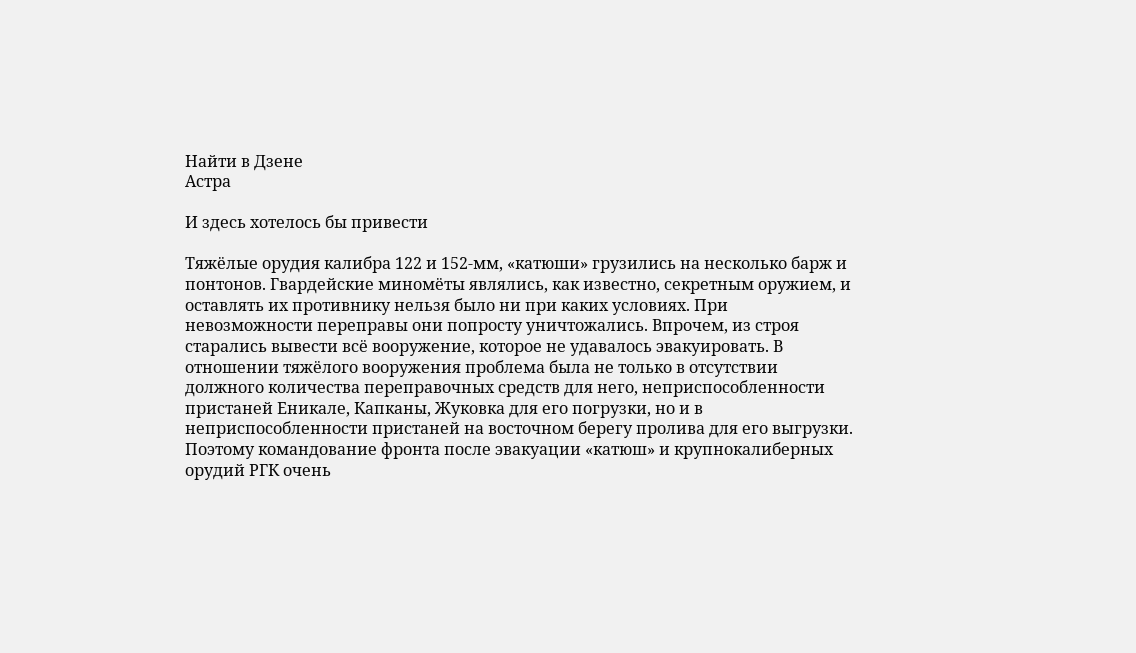Найти в Дзене
Астра

И здесь хотелось бы привести

Тяжёлые орудия калибра 122 и 152-мм, «катюши» грузились на несколько барж и понтонов. Гвардейские миномёты являлись, как известно, секретным оружием, и оставлять их противнику нельзя было ни при каких условиях. При невозможности переправы они попросту уничтожались. Впрочем, из строя старались вывести всё вооружение, которое не удавалось эвакуировать. В отношении тяжёлого вооружения проблема была не только в отсутствии должного количества переправочных средств для него, неприспособленности пристаней Еникале, Капканы, Жуковка для его погрузки, но и в неприспособленности пристаней на восточном берегу пролива для его выгрузки. Поэтому командование фронта после эвакуации «катюш» и крупнокалиберных орудий РГК очень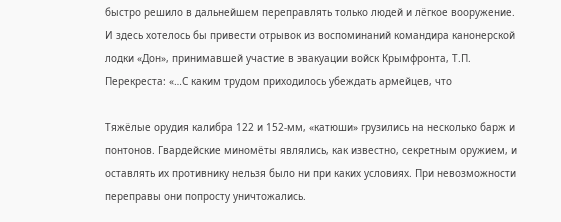быстро решило в дальнейшем переправлять только людей и лёгкое вооружение. И здесь хотелось бы привести отрывок из воспоминаний командира канонерской лодки «Дон», принимавшей участие в эвакуации войск Крымфронта, Т.П. Перекреста: «…С каким трудом приходилось убеждать армейцев, что

Тяжёлые орудия калибра 122 и 152-мм, «катюши» грузились на несколько барж и понтонов. Гвардейские миномёты являлись, как известно, секретным оружием, и оставлять их противнику нельзя было ни при каких условиях. При невозможности переправы они попросту уничтожались.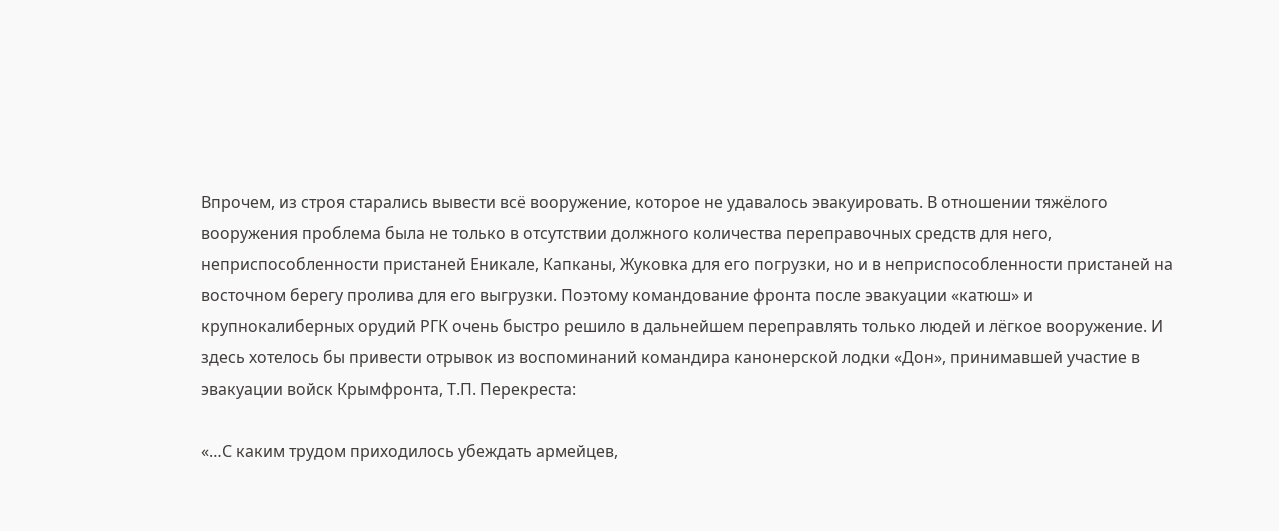Впрочем, из строя старались вывести всё вооружение, которое не удавалось эвакуировать. В отношении тяжёлого вооружения проблема была не только в отсутствии должного количества переправочных средств для него, неприспособленности пристаней Еникале, Капканы, Жуковка для его погрузки, но и в неприспособленности пристаней на восточном берегу пролива для его выгрузки. Поэтому командование фронта после эвакуации «катюш» и крупнокалиберных орудий РГК очень быстро решило в дальнейшем переправлять только людей и лёгкое вооружение. И здесь хотелось бы привести отрывок из воспоминаний командира канонерской лодки «Дон», принимавшей участие в эвакуации войск Крымфронта, Т.П. Перекреста:

«…С каким трудом приходилось убеждать армейцев,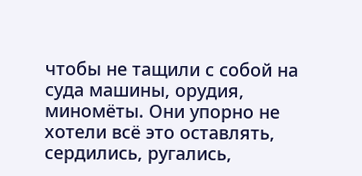чтобы не тащили с собой на суда машины, орудия, миномёты. Они упорно не хотели всё это оставлять, сердились, ругались,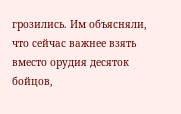грозились. Им объясняли, что сейчас важнее взять вместо орудия десяток бойцов,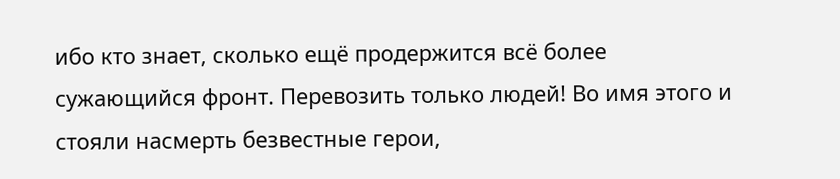ибо кто знает, сколько ещё продержится всё более сужающийся фронт. Перевозить только людей! Во имя этого и стояли насмерть безвестные герои,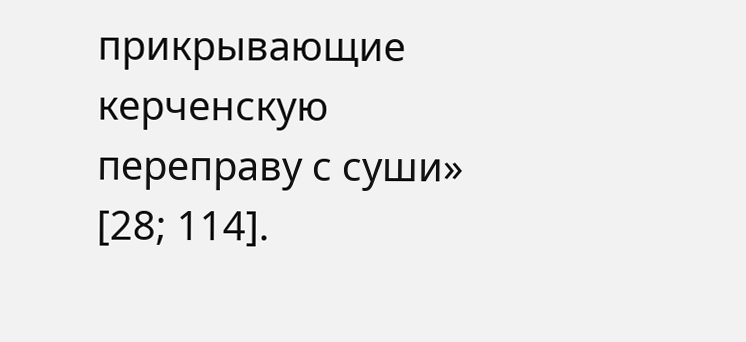прикрывающие керченскую переправу с суши» [28; 114].